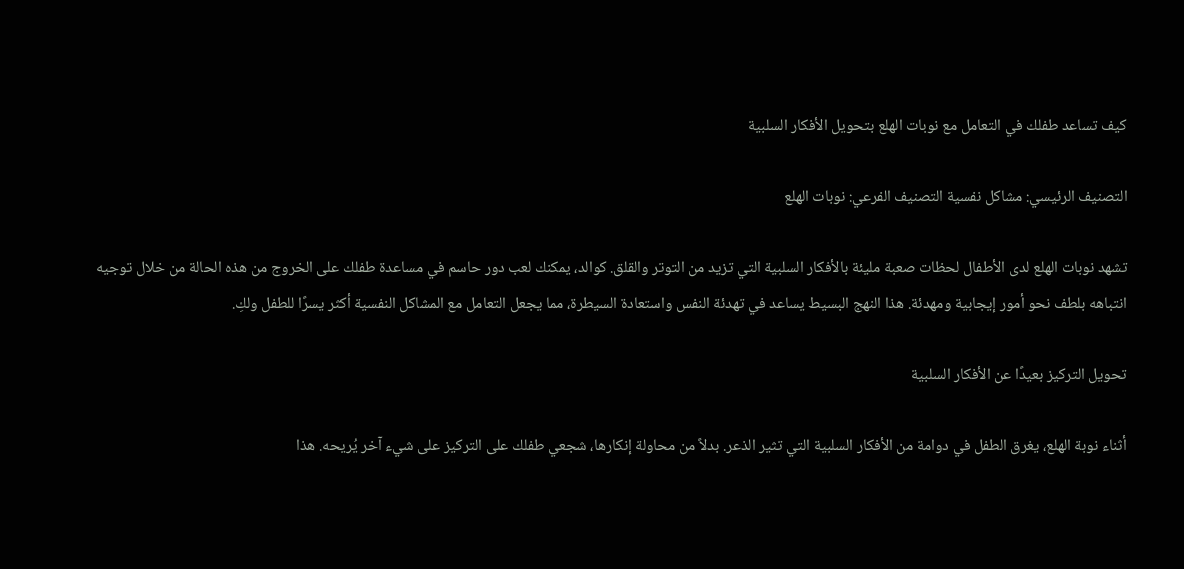كيف تساعد طفلك في التعامل مع نوبات الهلع بتحويل الأفكار السلبية

التصنيف الرئيسي: مشاكل نفسية التصنيف الفرعي: نوبات الهلع

تشهد نوبات الهلع لدى الأطفال لحظات صعبة مليئة بالأفكار السلبية التي تزيد من التوتر والقلق. كوالد، يمكنك لعب دور حاسم في مساعدة طفلك على الخروج من هذه الحالة من خلال توجيه انتباهه بلطف نحو أمور إيجابية ومهدئة. هذا النهج البسيط يساعد في تهدئة النفس واستعادة السيطرة، مما يجعل التعامل مع المشاكل النفسية أكثر يسرًا للطفل ولكِ.

تحويل التركيز بعيدًا عن الأفكار السلبية

أثناء نوبة الهلع، يغرق الطفل في دوامة من الأفكار السلبية التي تثير الذعر. بدلاً من محاولة إنكارها، شجعي طفلك على التركيز على شيء آخر يُريحه. هذا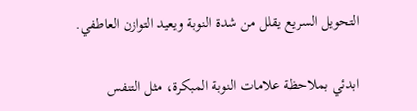التحويل السريع يقلل من شدة النوبة ويعيد التوازن العاطفي.

ابدئي بملاحظة علامات النوبة المبكرة، مثل التنفس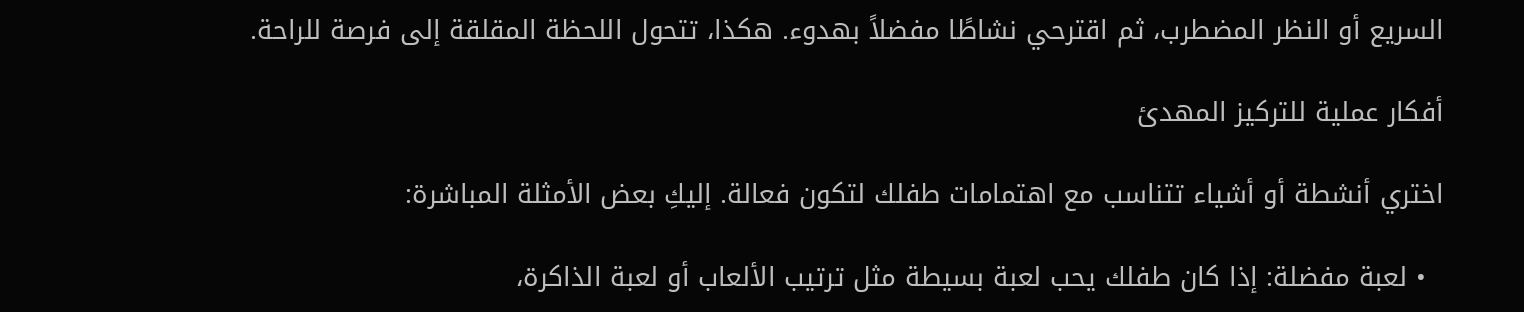السريع أو النظر المضطرب، ثم اقترحي نشاطًا مفضلاً بهدوء. هكذا، تتحول اللحظة المقلقة إلى فرصة للراحة.

أفكار عملية للتركيز المهدئ

اختري أنشطة أو أشياء تتناسب مع اهتمامات طفلك لتكون فعالة. إليكِ بعض الأمثلة المباشرة:

  • لعبة مفضلة: إذا كان طفلك يحب لعبة بسيطة مثل ترتيب الألعاب أو لعبة الذاكرة،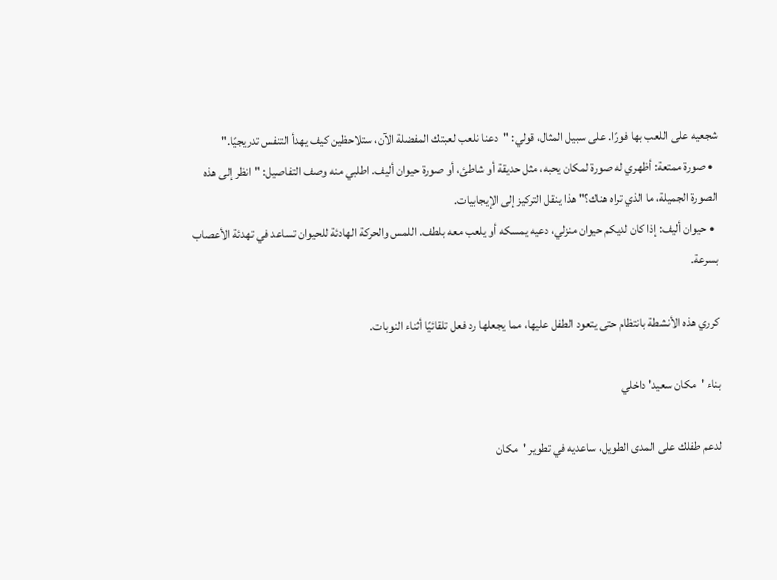شجعيه على اللعب بها فورًا. على سبيل المثال، قولي: "دعنا نلعب لعبتك المفضلة الآن، ستلاحظين كيف يهدأ التنفس تدريجيًا."
  • صورة ممتعة: أظهري له صورة لمكان يحبه، مثل حديقة أو شاطئ، أو صورة حيوان أليف. اطلبي منه وصف التفاصيل: "انظر إلى هذه الصورة الجميلة، ما الذي تراه هناك؟" هذا ينقل التركيز إلى الإيجابيات.
  • حيوان أليف: إذا كان لديكم حيوان منزلي، دعيه يمسكه أو يلعب معه بلطف. اللمس والحركة الهادئة للحيوان تساعد في تهدئة الأعصاب بسرعة.

كرري هذه الأنشطة بانتظام حتى يتعود الطفل عليها، مما يجعلها رد فعل تلقائيًا أثناء النوبات.

بناء 'مكان سعيد' داخلي

لدعم طفلك على المدى الطويل، ساعديه في تطوير 'مكان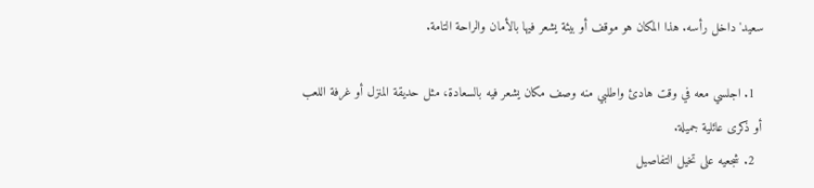سعيد' داخل رأسه. هذا المكان هو موقف أو بيئة يشعر فيها بالأمان والراحة التامة.

  1. اجلسي معه في وقت هادئ واطلبي منه وصف مكان يشعر فيه بالسعادة، مثل حديقة المنزل أو غرفة اللعب أو ذكرى عائلية جميلة.
  2. شجعيه على تخيل التفاصيل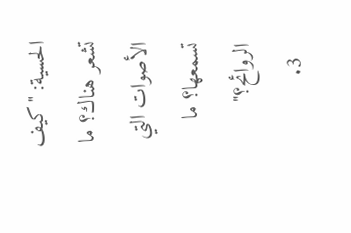الحسية: "كيف تشعر هناك؟ ما الأصوات التي تسمعها؟ ما الروائح؟"
  3.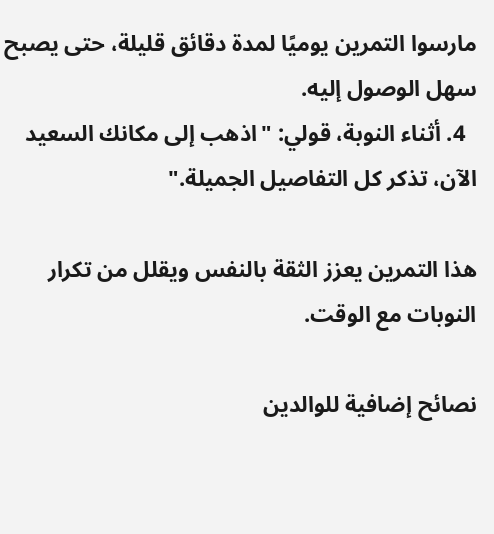مارسوا التمرين يوميًا لمدة دقائق قليلة، حتى يصبح سهل الوصول إليه.
  4. أثناء النوبة، قولي: "اذهب إلى مكانك السعيد الآن، تذكر كل التفاصيل الجميلة."

هذا التمرين يعزز الثقة بالنفس ويقلل من تكرار النوبات مع الوقت.

نصائح إضافية للوالدين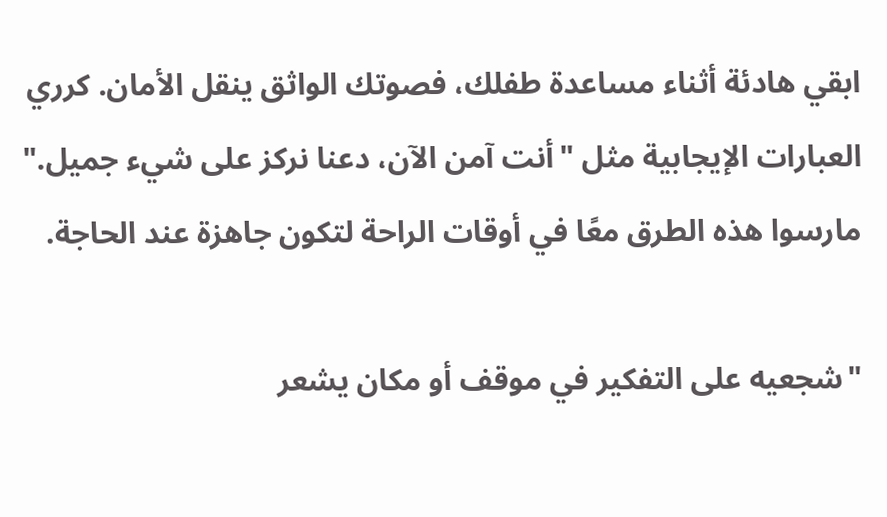ابقي هادئة أثناء مساعدة طفلك، فصوتك الواثق ينقل الأمان. كرري العبارات الإيجابية مثل "أنت آمن الآن، دعنا نركز على شيء جميل." مارسوا هذه الطرق معًا في أوقات الراحة لتكون جاهزة عند الحاجة.

"شجعيه على التفكير في موقف أو مكان يشعر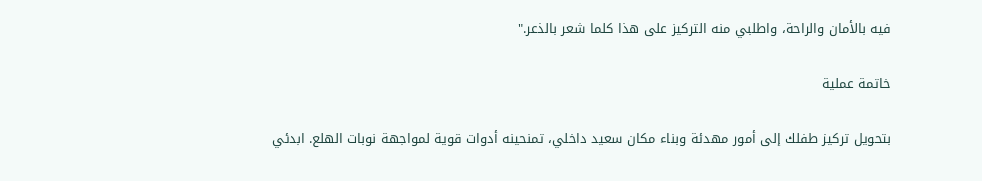فيه بالأمان والراحة، واطلبي منه التركيز على هذا كلما شعر بالذعر."

خاتمة عملية

بتحويل تركيز طفلك إلى أمور مهدئة وبناء مكان سعيد داخلي، تمنحينه أدوات قوية لمواجهة نوبات الهلع. ابدئي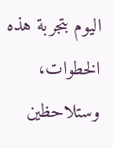اليوم بتجربة هذه الخطوات، وستلاحظين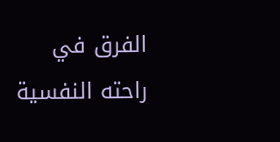الفرق في راحته النفسية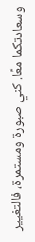وسعادتكما معًا. كني صبورة ومستمرة، فالتغيير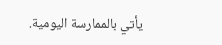يأتي بالممارسة اليومية.